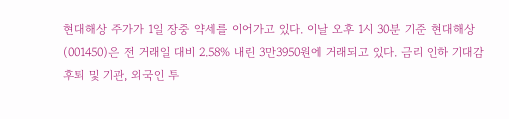현대해상 주가가 1일 장중 약세를 이어가고 있다. 이날 오후 1시 30분 기준 현대해상(001450)은 전 거래일 대비 2.58% 내린 3만3950원에 거래되고 있다. 금리 인하 기대감 후퇴 및 기관, 외국인 투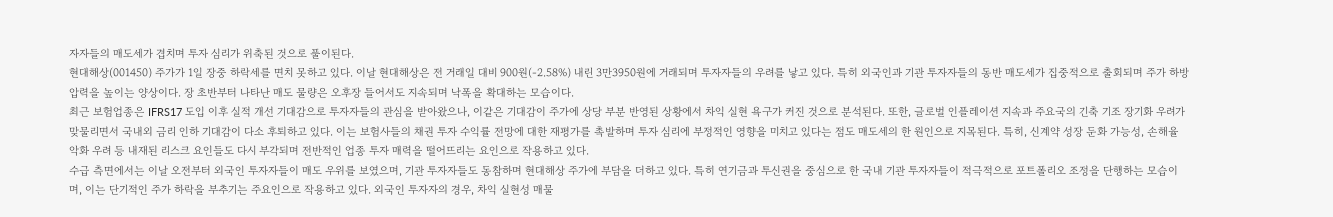자자들의 매도세가 겹치며 투자 심리가 위축된 것으로 풀이된다.
현대해상(001450) 주가가 1일 장중 하락세를 면치 못하고 있다. 이날 현대해상은 전 거래일 대비 900원(-2.58%) 내린 3만3950원에 거래되며 투자자들의 우려를 낳고 있다. 특히 외국인과 기관 투자자들의 동반 매도세가 집중적으로 출회되며 주가 하방 압력을 높이는 양상이다. 장 초반부터 나타난 매도 물량은 오후장 들어서도 지속되며 낙폭을 확대하는 모습이다.
최근 보험업종은 IFRS17 도입 이후 실적 개선 기대감으로 투자자들의 관심을 받아왔으나, 이같은 기대감이 주가에 상당 부분 반영된 상황에서 차익 실현 욕구가 커진 것으로 분석된다. 또한, 글로벌 인플레이션 지속과 주요국의 긴축 기조 장기화 우려가 맞물리면서 국내외 금리 인하 기대감이 다소 후퇴하고 있다. 이는 보험사들의 채권 투자 수익률 전망에 대한 재평가를 촉발하며 투자 심리에 부정적인 영향을 미치고 있다는 점도 매도세의 한 원인으로 지목된다. 특히, 신계약 성장 둔화 가능성, 손해율 악화 우려 등 내재된 리스크 요인들도 다시 부각되며 전반적인 업종 투자 매력을 떨어뜨리는 요인으로 작용하고 있다.
수급 측면에서는 이날 오전부터 외국인 투자자들이 매도 우위를 보였으며, 기관 투자자들도 동참하며 현대해상 주가에 부담을 더하고 있다. 특히 연기금과 투신권을 중심으로 한 국내 기관 투자자들이 적극적으로 포트폴리오 조정을 단행하는 모습이며, 이는 단기적인 주가 하락을 부추기는 주요인으로 작용하고 있다. 외국인 투자자의 경우, 차익 실현성 매물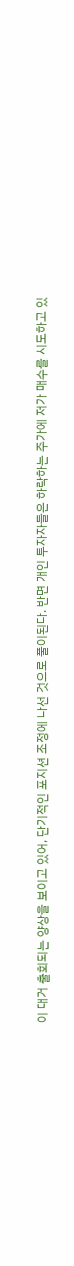이 대거 출회되는 양상을 보이고 있어, 단기적인 포지션 조정에 나선 것으로 풀이된다. 반면 개인 투자자들은 하락하는 주가에 저가 매수를 시도하고 있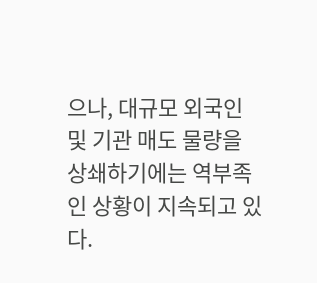으나, 대규모 외국인 및 기관 매도 물량을 상쇄하기에는 역부족인 상황이 지속되고 있다.